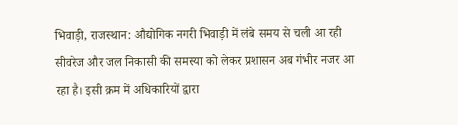भिवाड़ी, राजस्थान: औद्योगिक नगरी भिवाड़ी में लंबे समय से चली आ रही सीवरेज और जल निकासी की समस्या को लेकर प्रशासन अब गंभीर नजर आ रहा है। इसी क्रम में अधिकारियों द्वारा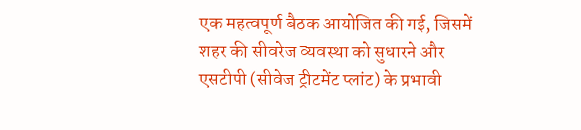एक महत्वपूर्ण बैठक आयोजित की गई, जिसमें शहर की सीवरेज व्यवस्था को सुधारने और एसटीपी (सीवेज ट्रीटमेंट प्लांट) के प्रभावी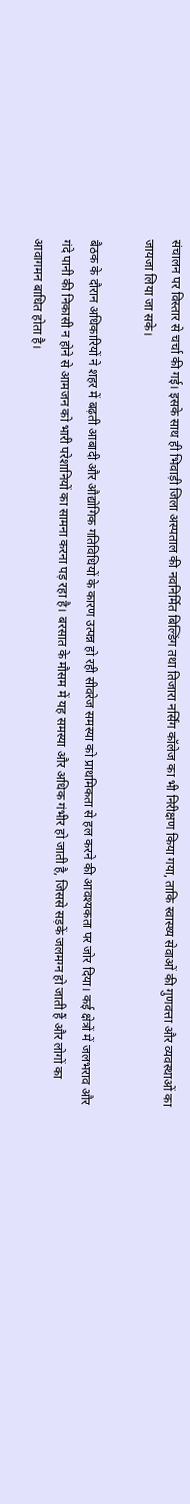संचालन पर विस्तार से चर्चा की गई। इसके साथ ही भिवाड़ी जिला अस्पताल की नवनिर्मित बिल्डिंग तथा तिजारा नर्सिंग कॉलेज का भी निरीक्षण किया गया, ताकि स्वास्थ्य सेवाओं की गुणवत्ता और व्यवस्थाओं का जायजा लिया जा सके।

बैठक के दौरान अधिकारियों ने शहर में बढ़ती आबादी और औद्योगिक गतिविधियों के कारण उत्पन्न हो रही सीवरेज समस्या को प्राथमिकता से हल करने की आवश्यकता पर जोर दिया। कई क्षेत्रों में जलभराव और गंदे पानी की निकासी न होने से आमजन को भारी परेशानियों का सामना करना पड़ रहा है। बरसात के मौसम में यह समस्या और अधिक गंभीर हो जाती है, जिससे सड़कें जलमग्न हो जाती हैं और लोगों का आवागमन बाधित होता है।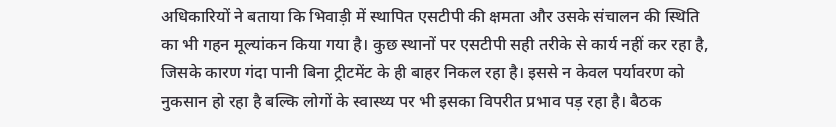अधिकारियों ने बताया कि भिवाड़ी में स्थापित एसटीपी की क्षमता और उसके संचालन की स्थिति का भी गहन मूल्यांकन किया गया है। कुछ स्थानों पर एसटीपी सही तरीके से कार्य नहीं कर रहा है, जिसके कारण गंदा पानी बिना ट्रीटमेंट के ही बाहर निकल रहा है। इससे न केवल पर्यावरण को नुकसान हो रहा है बल्कि लोगों के स्वास्थ्य पर भी इसका विपरीत प्रभाव पड़ रहा है। बैठक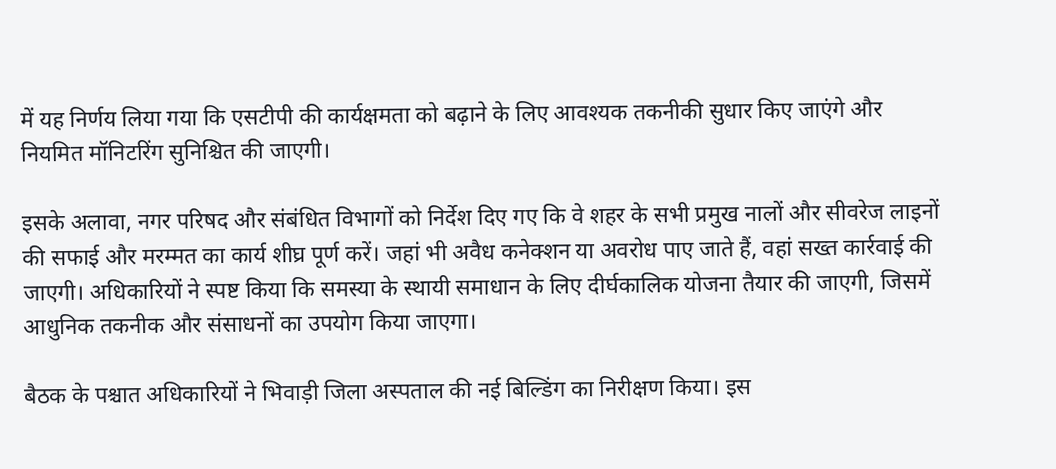में यह निर्णय लिया गया कि एसटीपी की कार्यक्षमता को बढ़ाने के लिए आवश्यक तकनीकी सुधार किए जाएंगे और नियमित मॉनिटरिंग सुनिश्चित की जाएगी।

इसके अलावा, नगर परिषद और संबंधित विभागों को निर्देश दिए गए कि वे शहर के सभी प्रमुख नालों और सीवरेज लाइनों की सफाई और मरम्मत का कार्य शीघ्र पूर्ण करें। जहां भी अवैध कनेक्शन या अवरोध पाए जाते हैं, वहां सख्त कार्रवाई की जाएगी। अधिकारियों ने स्पष्ट किया कि समस्या के स्थायी समाधान के लिए दीर्घकालिक योजना तैयार की जाएगी, जिसमें आधुनिक तकनीक और संसाधनों का उपयोग किया जाएगा।

बैठक के पश्चात अधिकारियों ने भिवाड़ी जिला अस्पताल की नई बिल्डिंग का निरीक्षण किया। इस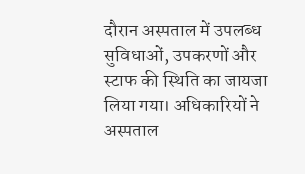दौरान अस्पताल में उपलब्ध सुविधाओं, उपकरणों और स्टाफ की स्थिति का जायजा लिया गया। अधिकारियों ने अस्पताल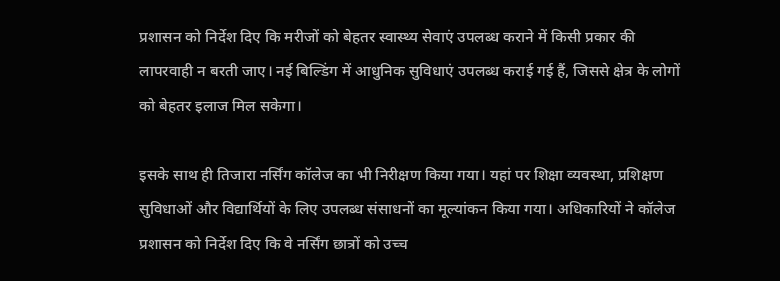प्रशासन को निर्देश दिए कि मरीजों को बेहतर स्वास्थ्य सेवाएं उपलब्ध कराने में किसी प्रकार की लापरवाही न बरती जाए। नई बिल्डिंग में आधुनिक सुविधाएं उपलब्ध कराई गई हैं, जिससे क्षेत्र के लोगों को बेहतर इलाज मिल सकेगा।

इसके साथ ही तिजारा नर्सिंग कॉलेज का भी निरीक्षण किया गया। यहां पर शिक्षा व्यवस्था, प्रशिक्षण सुविधाओं और विद्यार्थियों के लिए उपलब्ध संसाधनों का मूल्यांकन किया गया। अधिकारियों ने कॉलेज प्रशासन को निर्देश दिए कि वे नर्सिंग छात्रों को उच्च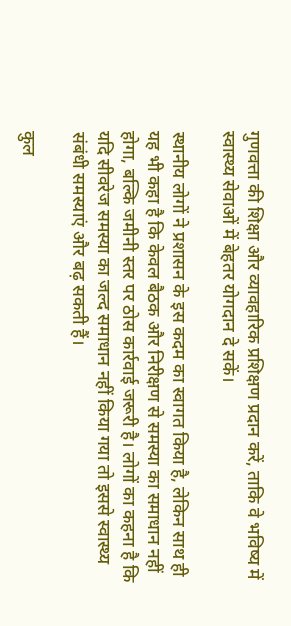गुणवत्ता की शिक्षा और व्यावहारिक प्रशिक्षण प्रदान करें, ताकि वे भविष्य में स्वास्थ्य सेवाओं में बेहतर योगदान दे सकें।

स्थानीय लोगों ने प्रशासन के इस कदम का स्वागत किया है, लेकिन साथ ही यह भी कहा है कि केवल बैठक और निरीक्षण से समस्या का समाधान नहीं होगा, बल्कि जमीनी स्तर पर ठोस कार्रवाई जरूरी है। लोगों का कहना है कि यदि सीवरेज समस्या का जल्द समाधान नहीं किया गया तो इससे स्वास्थ्य संबंधी समस्याएं और बढ़ सकती हैं।

कुल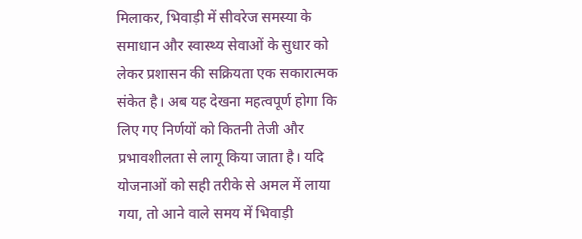मिलाकर, भिवाड़ी में सीवरेज समस्या के समाधान और स्वास्थ्य सेवाओं के सुधार को लेकर प्रशासन की सक्रियता एक सकारात्मक संकेत है। अब यह देखना महत्वपूर्ण होगा कि लिए गए निर्णयों को कितनी तेजी और प्रभावशीलता से लागू किया जाता है। यदि योजनाओं को सही तरीके से अमल में लाया गया, तो आने वाले समय में भिवाड़ी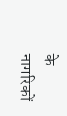के नागरिकों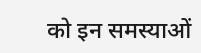को इन समस्याओं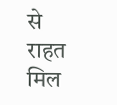से राहत मिल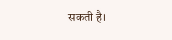सकती है।